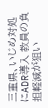三重県、いじめ対処にADR導入 教員の負担軽減が狙い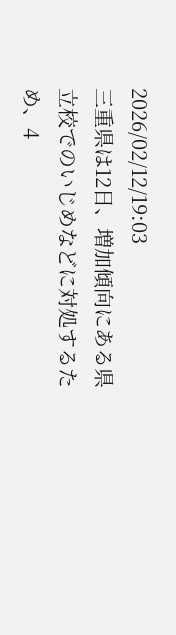2026/02/12/19:03
三重県は12日、増加傾向にある県立校でのいじめなどに対処するため、4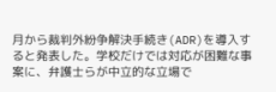月から裁判外紛争解決手続き(ADR)を導入すると発表した。学校だけでは対応が困難な事案に、弁護士らが中立的な立場で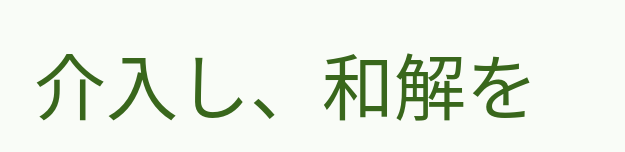介入し、和解を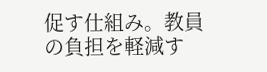促す仕組み。教員の負担を軽減す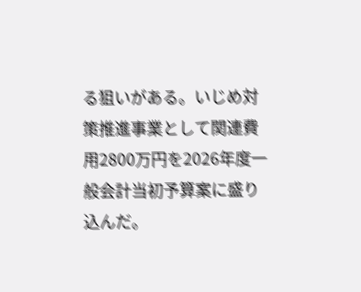る狙いがある。いじめ対策推進事業として関連費用2800万円を2026年度一般会計当初予算案に盛り込んだ。